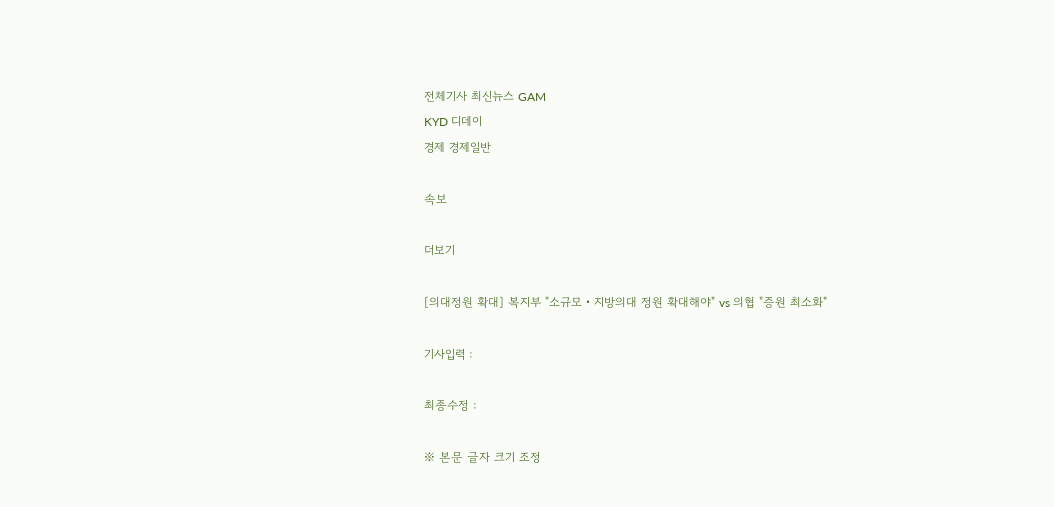전체기사 최신뉴스 GAM
KYD 디데이
경제 경제일반

속보

더보기

[의대정원 확대] 복지부 "소규모‧지방의대 정원 확대해야" vs 의협 "증원 최소화"

기사입력 :

최종수정 :

※ 본문 글자 크기 조정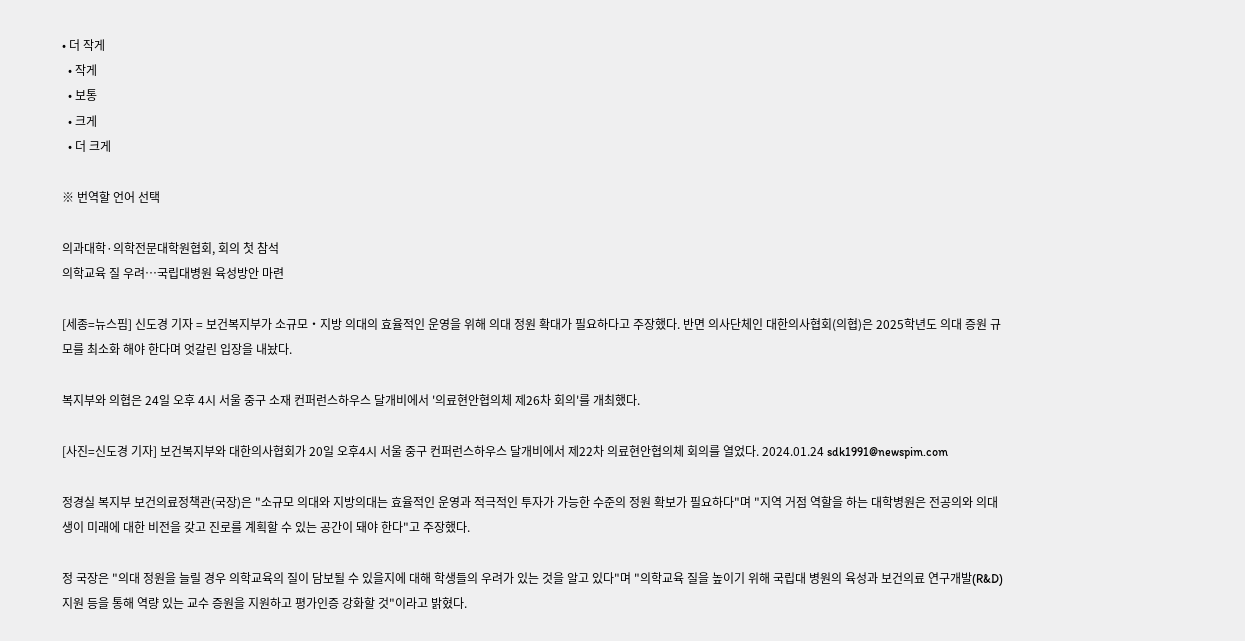• 더 작게
  • 작게
  • 보통
  • 크게
  • 더 크게

※ 번역할 언어 선택

의과대학·의학전문대학원협회, 회의 첫 참석
의학교육 질 우려…국립대병원 육성방안 마련

[세종=뉴스핌] 신도경 기자 = 보건복지부가 소규모‧지방 의대의 효율적인 운영을 위해 의대 정원 확대가 필요하다고 주장했다. 반면 의사단체인 대한의사협회(의협)은 2025학년도 의대 증원 규모를 최소화 해야 한다며 엇갈린 입장을 내놨다.

복지부와 의협은 24일 오후 4시 서울 중구 소재 컨퍼런스하우스 달개비에서 '의료현안협의체 제26차 회의'를 개최했다.

[사진=신도경 기자] 보건복지부와 대한의사협회가 20일 오후4시 서울 중구 컨퍼런스하우스 달개비에서 제22차 의료현안협의체 회의를 열었다. 2024.01.24 sdk1991@newspim.com

정경실 복지부 보건의료정책관(국장)은 "소규모 의대와 지방의대는 효율적인 운영과 적극적인 투자가 가능한 수준의 정원 확보가 필요하다"며 "지역 거점 역할을 하는 대학병원은 전공의와 의대생이 미래에 대한 비전을 갖고 진로를 계획할 수 있는 공간이 돼야 한다"고 주장했다.

정 국장은 "의대 정원을 늘릴 경우 의학교육의 질이 담보될 수 있을지에 대해 학생들의 우려가 있는 것을 알고 있다"며 "의학교육 질을 높이기 위해 국립대 병원의 육성과 보건의료 연구개발(R&D)지원 등을 통해 역량 있는 교수 증원을 지원하고 평가인증 강화할 것"이라고 밝혔다.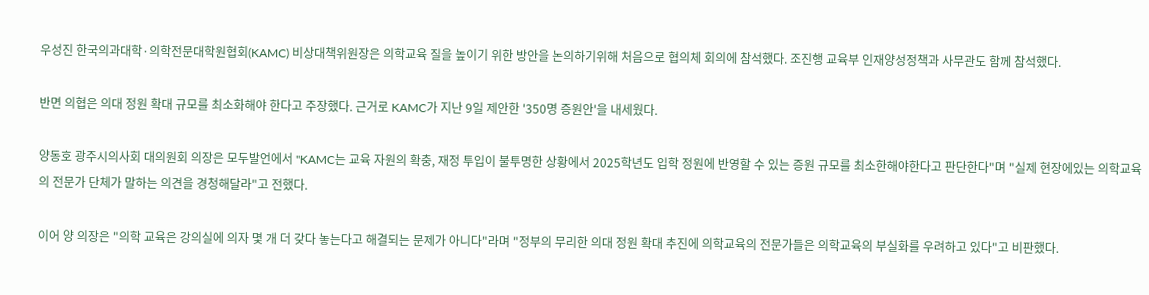우성진 한국의과대학·의학전문대학원협회(KAMC) 비상대책위원장은 의학교육 질을 높이기 위한 방안을 논의하기위해 처음으로 협의체 회의에 참석했다. 조진행 교육부 인재양성정책과 사무관도 함께 참석했다.

반면 의협은 의대 정원 확대 규모를 최소화해야 한다고 주장했다. 근거로 KAMC가 지난 9일 제안한 '350명 증원안'을 내세웠다.

양동호 광주시의사회 대의원회 의장은 모두발언에서 "KAMC는 교육 자원의 확충, 재정 투입이 불투명한 상황에서 2025학년도 입학 정원에 반영할 수 있는 증원 규모를 최소한해야한다고 판단한다"며 "실제 현장에있는 의학교육의 전문가 단체가 말하는 의견을 경청해달라"고 전했다.

이어 양 의장은 "의학 교육은 강의실에 의자 몇 개 더 갖다 놓는다고 해결되는 문제가 아니다"라며 "정부의 무리한 의대 정원 확대 추진에 의학교육의 전문가들은 의학교육의 부실화를 우려하고 있다"고 비판했다.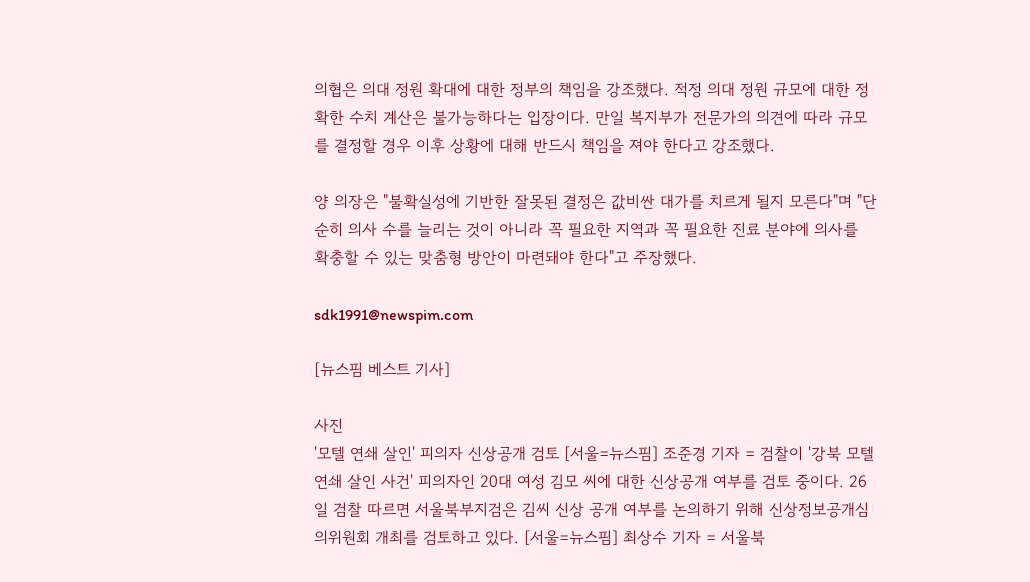의협은 의대 정원 확대에 대한 정부의 책임을 강조했다. 적정 의대 정원 규모에 대한 정확한 수치 계산은 불가능하다는 입장이다. 만일 복지부가 전문가의 의견에 따라 규모를 결정할 경우 이후 상황에 대해 반드시 책임을 져야 한다고 강조했다.

양 의장은 "불확실성에 기반한 잘못된 결정은 값비싼 대가를 치르게 될지 모른다"며 "단순히 의사 수를 늘리는 것이 아니라 꼭 필요한 지역과 꼭 필요한 진료 분야에 의사를 확충할 수 있는 맞춤형 방안이 마련돼야 한다"고 주장했다.

sdk1991@newspim.com

[뉴스핌 베스트 기사]

사진
'모텔 연쇄 살인' 피의자 신상공개 검토 [서울=뉴스핌] 조준경 기자 = 검찰이 '강북 모텔 연쇄 살인 사건' 피의자인 20대 여성 김모 씨에 대한 신상공개 여부를 검토 중이다. 26일 검찰 따르면 서울북부지검은 김씨 신상 공개 여부를 논의하기 위해 신상정보공개심의위원회 개최를 검토하고 있다. [서울=뉴스핌] 최상수 기자 = 서울북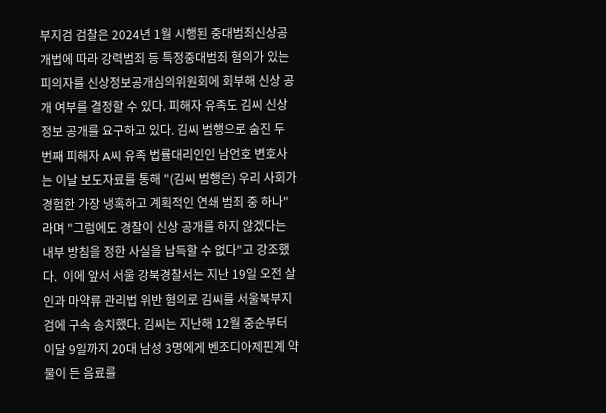부지검 검찰은 2024년 1월 시행된 중대범죄신상공개법에 따라 강력범죄 등 특정중대범죄 혐의가 있는 피의자를 신상정보공개심의위원회에 회부해 신상 공개 여부를 결정할 수 있다. 피해자 유족도 김씨 신상 정보 공개를 요구하고 있다. 김씨 범행으로 숨진 두 번째 피해자 A씨 유족 법률대리인인 남언호 변호사는 이날 보도자료를 통해 "(김씨 범행은) 우리 사회가 경험한 가장 냉혹하고 계획적인 연쇄 범죄 중 하나"라며 "그럼에도 경찰이 신상 공개를 하지 않겠다는 내부 방침을 정한 사실을 납득할 수 없다"고 강조했다.  이에 앞서 서울 강북경찰서는 지난 19일 오전 살인과 마약류 관리법 위반 혐의로 김씨를 서울북부지검에 구속 송치했다. 김씨는 지난해 12월 중순부터 이달 9일까지 20대 남성 3명에게 벤조디아제핀계 약물이 든 음료를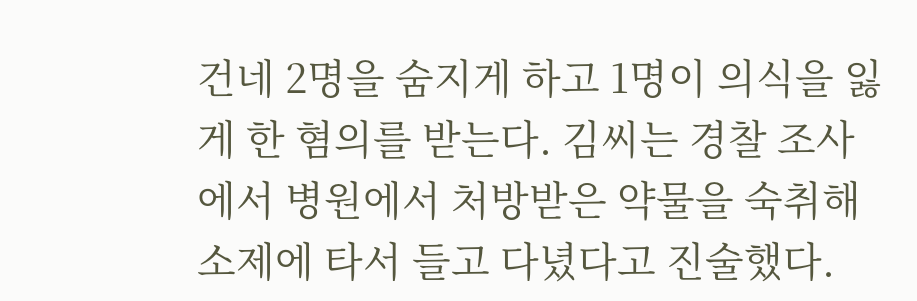건네 2명을 숨지게 하고 1명이 의식을 잃게 한 혐의를 받는다. 김씨는 경찰 조사에서 병원에서 처방받은 약물을 숙취해소제에 타서 들고 다녔다고 진술했다.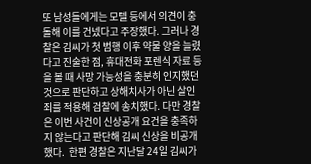또 남성들에게는 모텔 등에서 의견이 충돌해 이를 건넸다고 주장했다. 그러나 경찰은 김씨가 첫 범행 이후 약물 양을 늘렸다고 진술한 점, 휴대전화 포렌식 자료 등을 볼 때 사망 가능성을 충분히 인지했던 것으로 판단하고 상해치사가 아닌 살인죄를 적용해 검찰에 송치했다. 다만 경찰은 이번 사건이 신상공개 요건을 충족하지 않는다고 판단해 김씨 신상을 비공개했다.  한편 경찰은 지난달 24일 김씨가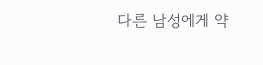다른 남성에게 약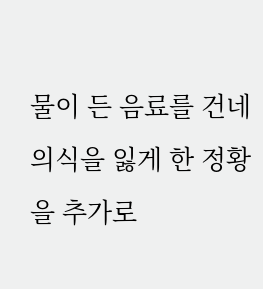물이 든 음료를 건네 의식을 잃게 한 정황을 추가로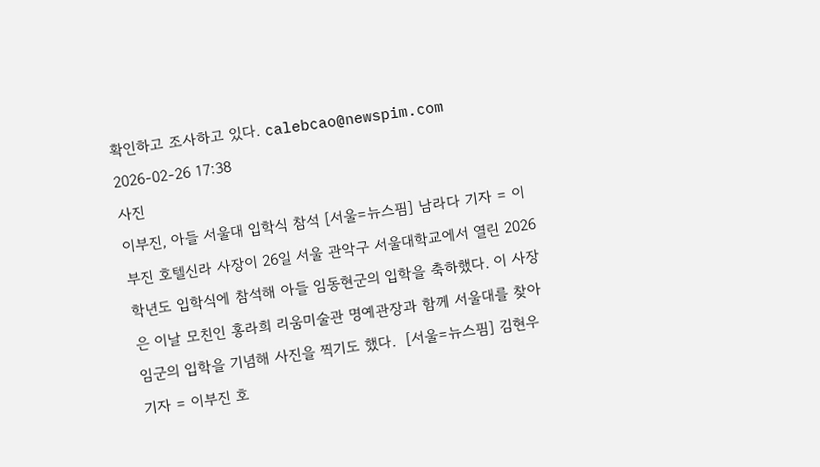확인하고 조사하고 있다. calebcao@newspim.com 2026-02-26 17:38
사진
이부진, 아들 서울대 입학식 참석 [서울=뉴스핌] 남라다 기자 = 이부진 호텔신라 사장이 26일 서울 관악구 서울대학교에서 열린 2026학년도 입학식에 참석해 아들 임동현군의 입학을 축하했다. 이 사장은 이날 모친인 홍라희 리움미술관 명예관장과 함께 서울대를 찾아 임군의 입학을 기념해 사진을 찍기도 했다.  [서울=뉴스핌] 김현우 기자 = 이부진 호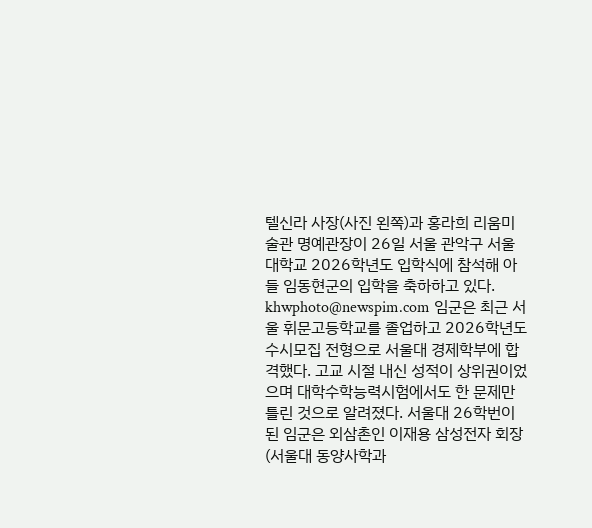텔신라 사장(사진 왼쪽)과 홍라희 리움미술관 명예관장이 26일 서울 관악구 서울대학교 2026학년도 입학식에 참석해 아들 임동현군의 입학을 축하하고 있다.  khwphoto@newspim.com 임군은 최근 서울 휘문고등학교를 졸업하고 2026학년도 수시모집 전형으로 서울대 경제학부에 합격했다. 고교 시절 내신 성적이 상위권이었으며 대학수학능력시험에서도 한 문제만 틀린 것으로 알려졌다. 서울대 26학번이 된 임군은 외삼촌인 이재용 삼성전자 회장(서울대 동양사학과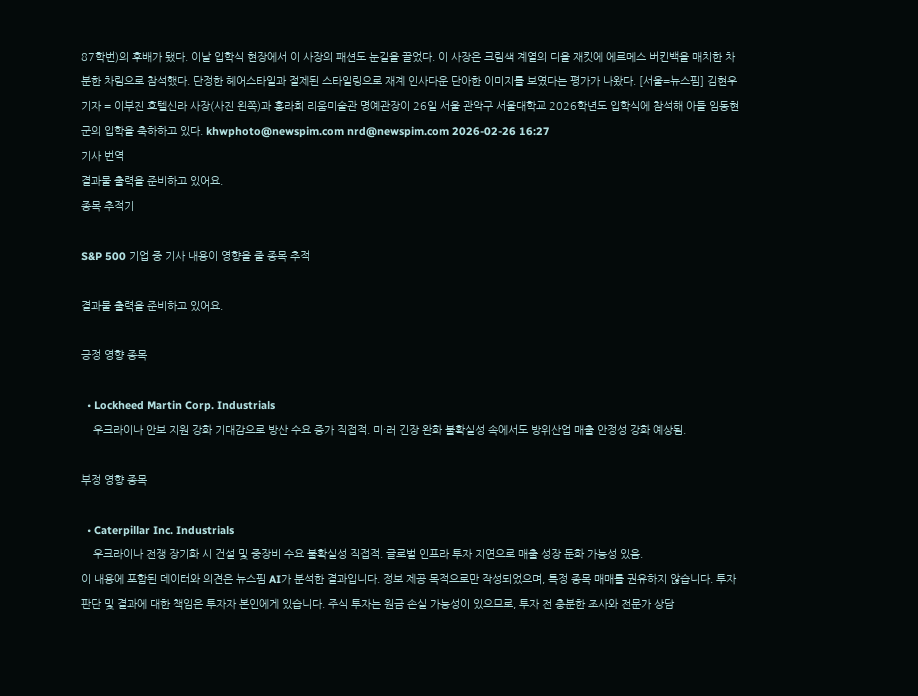87학번)의 후배가 됐다. 이날 입학식 현장에서 이 사장의 패션도 눈길을 끌었다. 이 사장은 크림색 계열의 디올 재킷에 에르메스 버킨백을 매치한 차분한 차림으로 참석했다. 단정한 헤어스타일과 절제된 스타일링으로 재계 인사다운 단아한 이미지를 보였다는 평가가 나왔다. [서울=뉴스핌] 김현우 기자 = 이부진 호텔신라 사장(사진 왼쪽)과 홍라희 리움미술관 명예관장이 26일 서울 관악구 서울대학교 2026학년도 입학식에 참석해 아들 임동현 군의 입학을 축하하고 있다. khwphoto@newspim.com nrd@newspim.com 2026-02-26 16:27
기사 번역
결과물 출력을 준비하고 있어요.
종목 추적기

S&P 500 기업 중 기사 내용이 영향을 줄 종목 추적

결과물 출력을 준비하고 있어요.

긍정 영향 종목

  • Lockheed Martin Corp. Industrials
    우크라이나 안보 지원 강화 기대감으로 방산 수요 증가 직접적. 미·러 긴장 완화 불확실성 속에서도 방위산업 매출 안정성 강화 예상됨.

부정 영향 종목

  • Caterpillar Inc. Industrials
    우크라이나 전쟁 장기화 시 건설 및 중장비 수요 불확실성 직접적. 글로벌 인프라 투자 지연으로 매출 성장 둔화 가능성 있음.
이 내용에 포함된 데이터와 의견은 뉴스핌 AI가 분석한 결과입니다. 정보 제공 목적으로만 작성되었으며, 특정 종목 매매를 권유하지 않습니다. 투자 판단 및 결과에 대한 책임은 투자자 본인에게 있습니다. 주식 투자는 원금 손실 가능성이 있으므로, 투자 전 충분한 조사와 전문가 상담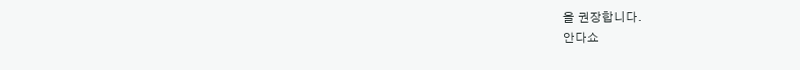을 권장합니다.
안다쇼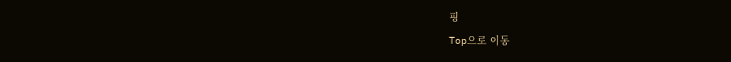핑
Top으로 이동